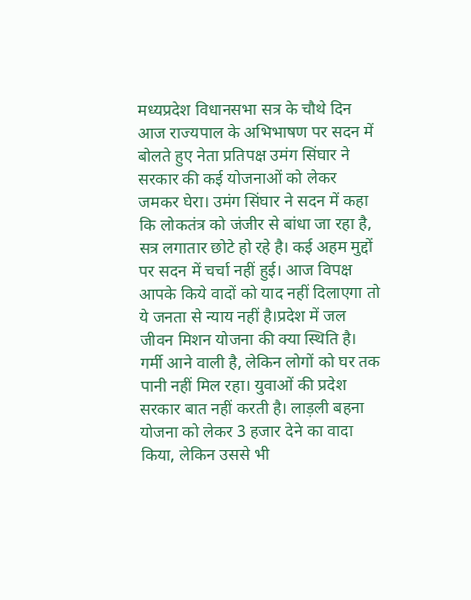मध्यप्रदेश विधानसभा सत्र के चौथे दिन आज राज्यपाल के अभिभाषण पर सदन में बोलते हुए नेता प्रतिपक्ष उमंग सिंघार ने सरकार की कई योजनाओं को लेकर जमकर घेरा। उमंग सिंघार ने सदन में कहा कि लोकतंत्र को जंजीर से बांधा जा रहा है, सत्र लगातार छोटे हो रहे है। कई अहम मुद्दों पर सदन में चर्चा नहीं हुई। आज विपक्ष आपके किये वादों को याद नहीं दिलाएगा तो ये जनता से न्याय नहीं है।प्रदेश में जल जीवन मिशन योजना की क्या स्थिति है। गर्मी आने वाली है, लेकिन लोगों को घर तक पानी नहीं मिल रहा। युवाओं की प्रदेश सरकार बात नहीं करती है। लाड़ली बहना योजना को लेकर 3 हजार देने का वादा किया, लेकिन उससे भी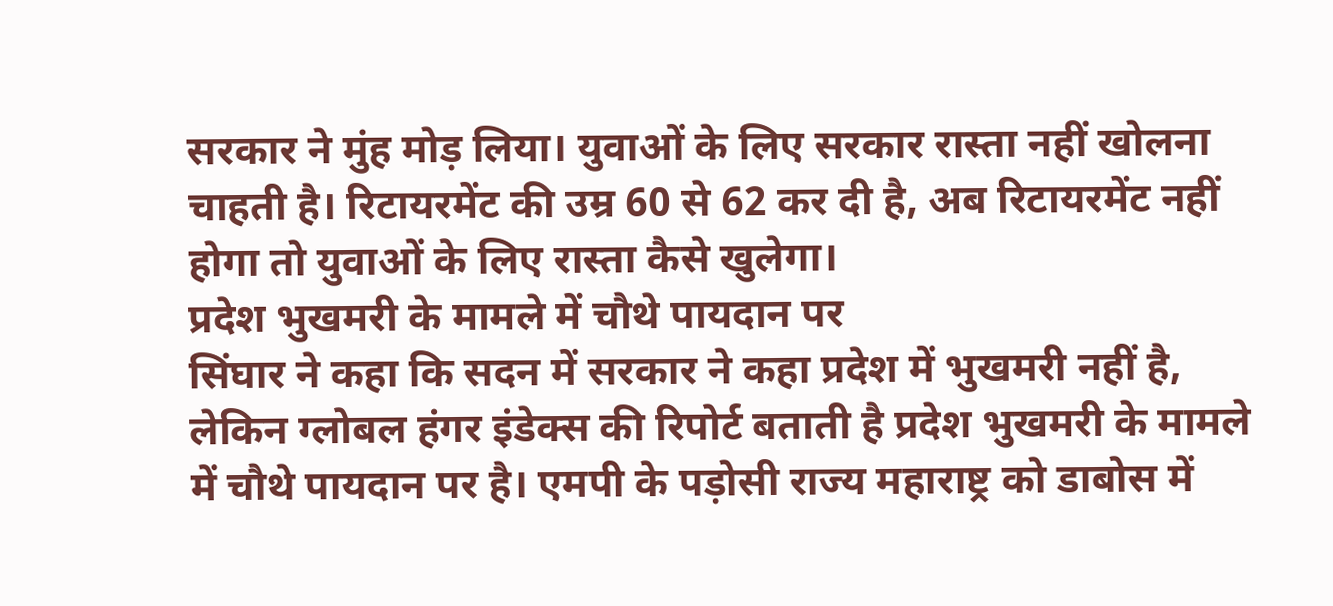सरकार ने मुंह मोड़ लिया। युवाओं के लिए सरकार रास्ता नहीं खोलना चाहती है। रिटायरमेंट की उम्र 60 से 62 कर दी है, अब रिटायरमेंट नहीं होगा तो युवाओं के लिए रास्ता कैसे खुलेगा।
प्रदेश भुखमरी के मामले में चौथे पायदान पर
सिंघार ने कहा कि सदन में सरकार ने कहा प्रदेश में भुखमरी नहीं है, लेकिन ग्लोबल हंगर इंडेक्स की रिपोर्ट बताती है प्रदेश भुखमरी के मामले में चौथे पायदान पर है। एमपी के पड़ोसी राज्य महाराष्ट्र को डाबोस में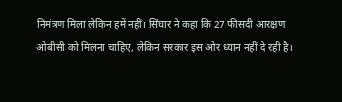निमंत्रण मिला लेकिन हमें नहीं। सिंघार ने कहा कि 27 फीसदी आरक्षण ओबीसी को मिलना चाहिए, लेकिन सरकार इस ओर ध्यान नहीं दे रही है।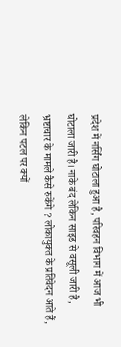प्रदेश में नर्सिंग घोटाला हुआ है, परिवहन विभाग में आज भी घोटाला जारी है। नाके बंद लेकिन साइड से वसूली जारी है, भ्रष्टाचार के मामले कैसे रुकेंगे ? लोकायुक्त के प्रतिवेदन आते हैं, लेकिन पटल पर क्यों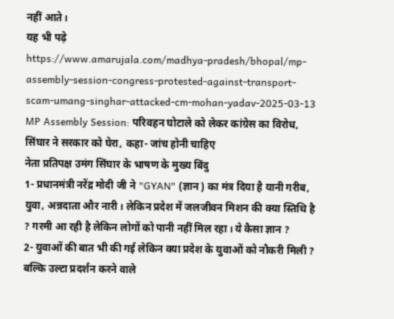नहीं आते।
यह भी पढ़े
https://www.amarujala.com/madhya-pradesh/bhopal/mp-assembly-session-congress-protested-against-transport-scam-umang-singhar-attacked-cm-mohan-yadav-2025-03-13
MP Assembly Session: परिवहन घोटाले को लेकर कांग्रेस का विरोध, सिंघार ने सरकार को घेरा, कहा- जांच होनी चाहिए
नेता प्रतिपक्ष उमंग सिंघार के भाषण के मुख्य बिंदु
1- प्रधानमंत्री नरेंद्र मोदी जी ने "GYAN" (ज्ञान) का मंत्र दिया है यानी गरीब, युवा, अन्नदाता और नारी। लेकिन प्रदेश में जलजीवन मिशन की क्या स्तिथि है ? गरमी आ रही है लेकिन लोगों को पानी नहीं मिल रहा। ये कैसा ज्ञान ?
2- युवाओं की बात भी की गई लेकिन क्या प्रदेश के युवाओं को नौकरी मिली ? बल्कि उल्टा प्रदर्शन करने वाले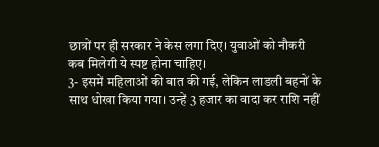छात्रों पर ही सरकार ने केस लगा दिए। युवाओं को नौकरी कब मिलेगी ये स्पष्ट होना चाहिए।
3- इसमें महिलाओं की बात की गई, लेकिन लाडली बहनों के साथ धोखा किया गया। उन्हें 3 हजार का वादा कर राशि नहीं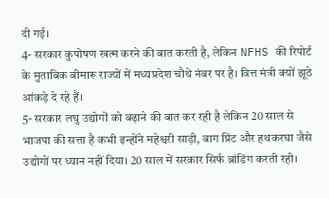दी गई।
4- सरकार कुपोषण खत्म करने की बात करती है, लेकिन NFHS की रिपोर्ट के मुताबिक बीमारू राज्यों में मध्यप्रदेश चौथे नंबर पर है। वित्त मंत्री क्यों झूठे आंकड़े दे रहे हैं।
5- सरकार लघु उद्योगों को बढ़ाने की बात कर रही है लेकिन 20 साल से भाजपा की सत्ता है कभी इन्होंने महेश्वरी साड़ी, बाग प्रिंट और हथकरघा जैसे उद्योगों पर ध्यान नहीं दिया। 20 साल में सरकार सिर्फ ब्रांडिंग करती रही।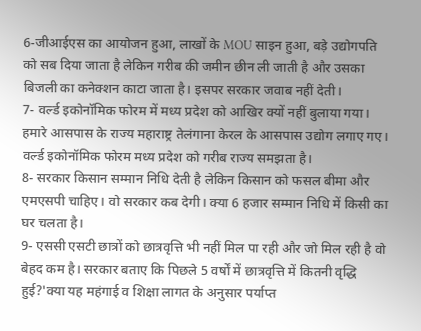6-जीआईएस का आयोजन हुआ, लाखों के MOU साइन हुआ, बड़े उद्योगपति को सब दिया जाता है लेकिन गरीब की जमीन छीन ली जाती है और उसका बिजली का कनेक्शन काटा जाता है। इसपर सरकार जवाब नहीं देती।
7- वर्ल्ड इकोनॉमिक फोरम में मध्य प्रदेश को आखिर क्यों नहीं बुलाया गया। हमारे आसपास के राज्य महाराष्ट्र तेलंगाना केरल के आसपास उद्योग लगाए गए। वर्ल्ड इकोनॉमिक फोरम मध्य प्रदेश को गरीब राज्य समझता है।
8- सरकार किसान सम्मान निधि देती है लेकिन किसान को फसल बीमा और एमएसपी चाहिए। वो सरकार कब देगी। क्या 6 हजार सम्मान निधि में किसी का घर चलता है।
9- एससी एसटी छात्रों को छात्रवृत्ति भी नहीं मिल पा रही और जो मिल रही है वो बेहद कम है। सरकार बताए कि पिछले 5 वर्षों में छात्रवृत्ति में कितनी वृद्धि हुई?'क्या यह महंगाई व शिक्षा लागत के अनुसार पर्याप्त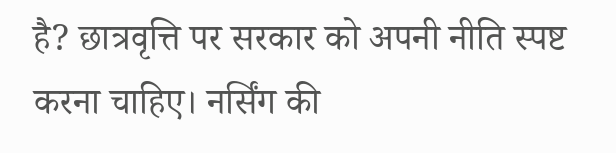है? छात्रवृत्ति पर सरकार को अपनी नीति स्पष्ट करना चाहिए। नर्सिंग की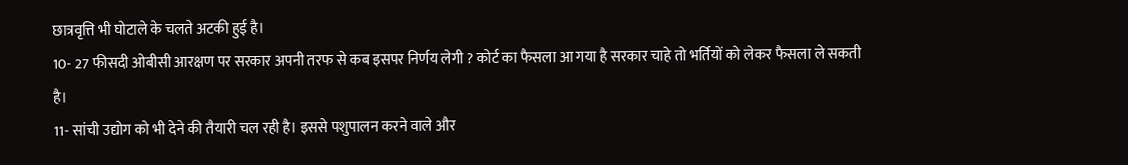छात्रवृत्ति भी घोटाले के चलते अटकी हुई है।
10- 27 फीसदी ओबीसी आरक्षण पर सरकार अपनी तरफ से कब इसपर निर्णय लेगी ? कोर्ट का फैसला आ गया है सरकार चाहे तो भर्तियों को लेकर फैसला ले सकती है।
11- सांची उद्योग को भी देने की तैयारी चल रही है। इससे पशुपालन करने वाले और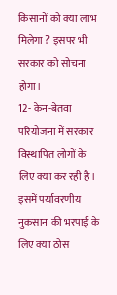किसानों को क्या लाभ मिलेगा ? इसपर भी सरकार को सोचना होगा।
12- केन-बेतवा परियोजना में सरकार विस्थापित लोगों के लिए क्या कर रही है। इसमें पर्यावरणीय नुकसान की भरपाई के लिए क्या ठोस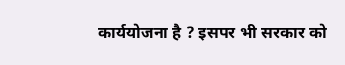कार्ययोजना है ? इसपर भी सरकार को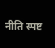नीति स्पष्ट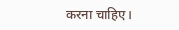करना चाहिए।